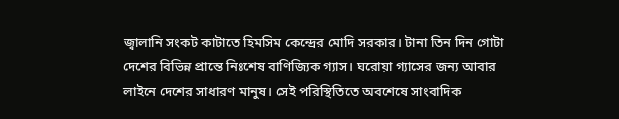জ্বালানি সংকট কাটাতে হিমসিম কেন্দ্রের মোদি সরকার। টানা তিন দিন গোটা দেশের বিভিন্ন প্রান্তে নিঃশেষ বাণিজ্যিক গ্যাস। ঘরোয়া গ্যাসের জন্য আবার লাইনে দেশের সাধারণ মানুষ। সেই পরিস্থিতিতে অবশেষে সাংবাদিক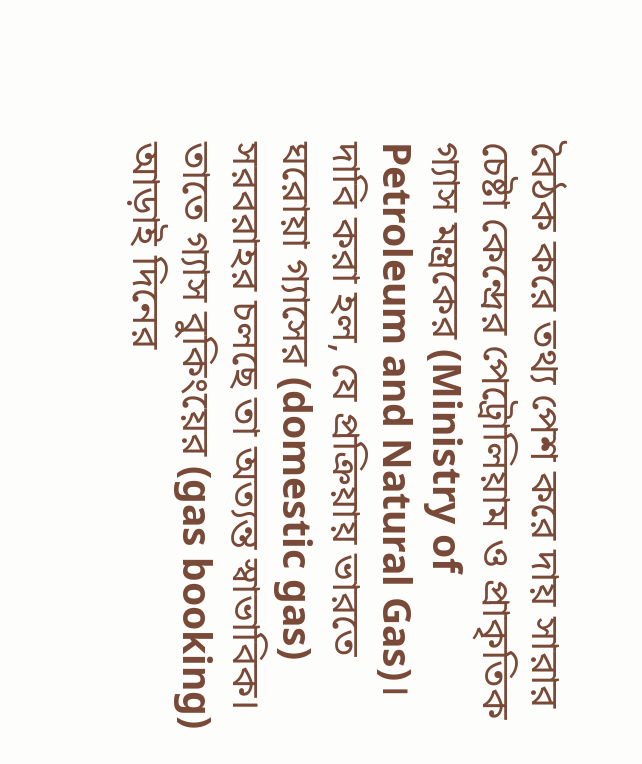বৈঠক করে তথ্য পেশ করে দায় সারার চেষ্টা কেন্দ্রের পেট্রোলিয়াম ও প্রাকৃতিক গ্যাস মন্ত্রকের (Ministry of Petroleum and Natural Gas)। দাবি করা হল, যে প্রক্রিয়ায় ভারতে ঘরোয়া গ্যাসের (domestic gas) সরবরাহর চলছে তা অত্যন্ত স্বাভাবিক। তাতে গ্যাস বুকিংয়ের (gas booking) আড়াই দিনের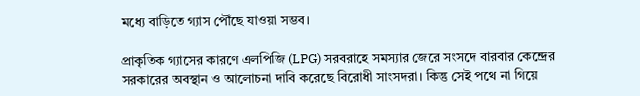মধ্যে বাড়িতে গ্যাস পৌঁছে যাওয়া সম্ভব।

প্রাকৃতিক গ্যাসের কারণে এলপিজি (LPG) সরবরাহে সমস্যার জেরে সংসদে বারবার কেন্দ্রের সরকারের অবস্থান ও আলোচনা দাবি করেছে বিরোধী সাংসদরা। কিন্তু সেই পথে না গিয়ে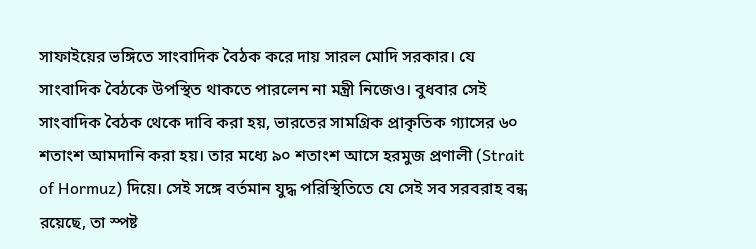সাফাইয়ের ভঙ্গিতে সাংবাদিক বৈঠক করে দায় সারল মোদি সরকার। যে সাংবাদিক বৈঠকে উপস্থিত থাকতে পারলেন না মন্ত্রী নিজেও। বুধবার সেই সাংবাদিক বৈঠক থেকে দাবি করা হয়, ভারতের সামগ্রিক প্রাকৃতিক গ্যাসের ৬০ শতাংশ আমদানি করা হয়। তার মধ্যে ৯০ শতাংশ আসে হরমুজ প্রণালী (Strait of Hormuz) দিয়ে। সেই সঙ্গে বর্তমান যুদ্ধ পরিস্থিতিতে যে সেই সব সরবরাহ বন্ধ রয়েছে, তা স্পষ্ট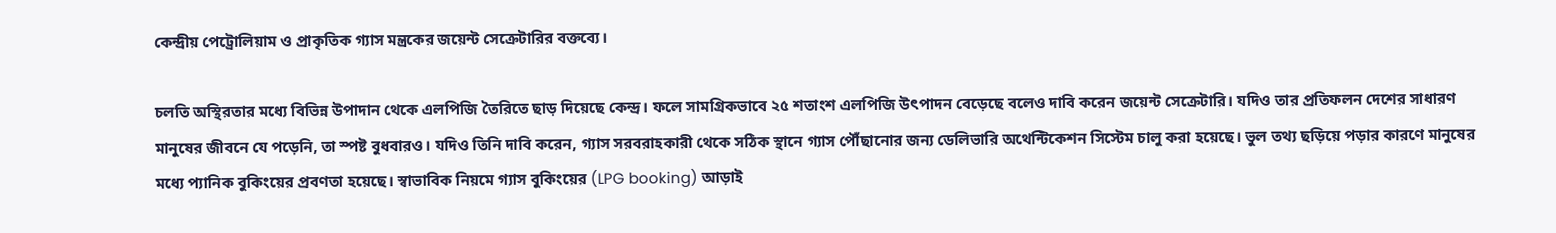কেন্দ্রীয় পেট্রোলিয়াম ও প্রাকৃতিক গ্যাস মন্ত্রকের জয়েন্ট সেক্রেটারির বক্তব্যে।

চলতি অস্থিরতার মধ্যে বিভিন্ন উপাদান থেকে এলপিজি তৈরিতে ছাড় দিয়েছে কেন্দ্র। ফলে সামগ্রিকভাবে ২৫ শতাংশ এলপিজি উৎপাদন বেড়েছে বলেও দাবি করেন জয়েন্ট সেক্রেটারি। যদিও তার প্রতিফলন দেশের সাধারণ মানুষের জীবনে যে পড়েনি, তা স্পষ্ট বুধবারও। যদিও তিনি দাবি করেন, গ্যাস সরবরাহকারী থেকে সঠিক স্থানে গ্যাস পৌঁছানোর জন্য ডেলিভারি অথেন্টিকেশন সিস্টেম চালু করা হয়েছে। ভুল তথ্য ছড়িয়ে পড়ার কারণে মানুষের মধ্যে প্যানিক বুকিংয়ের প্রবণতা হয়েছে। স্বাভাবিক নিয়মে গ্যাস বুকিংয়ের (LPG booking) আড়াই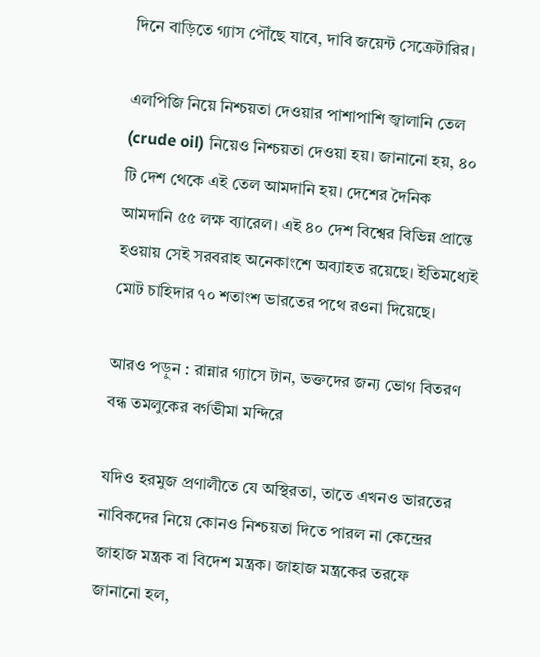দিনে বাড়িতে গ্যাস পৌঁছে যাবে, দাবি জয়েন্ট সেক্রেটারির।

এলপিজি নিয়ে নিশ্চয়তা দেওয়ার পাশাপাশি জ্বালানি তেল (crude oil) নিয়েও নিশ্চয়তা দেওয়া হয়। জানানো হয়, ৪০ টি দেশ থেকে এই তেল আমদানি হয়। দেশের দৈনিক আমদানি ৫৫ লক্ষ ব্যারেল। এই ৪০ দেশ বিশ্বের বিভিন্ন প্রান্তে হওয়ায় সেই সরবরাহ অনেকাংশে অব্যাহত রয়েছে। ইতিমধ্যেই মোট চাহিদার ৭০ শতাংশ ভারতের পথে রওনা দিয়েছে।

আরও পড়ুন : রান্নার গ্যাসে টান, ভক্তদের জন্য ভোগ বিতরণ বন্ধ তমলুকের বর্গভীমা মন্দিরে

যদিও হরমুজ প্রণালীতে যে অস্থিরতা, তাতে এখনও ভারতের নাবিকদের নিয়ে কোনও নিশ্চয়তা দিতে পারল না কেন্দ্রের জাহাজ মন্ত্রক বা বিদেশ মন্ত্রক। জাহাজ মন্ত্রকের তরফে জানানো হল,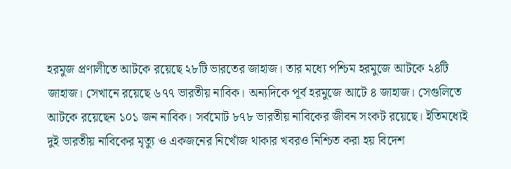হরমুজ প্রণালীতে আটকে রয়েছে ২৮টি ভারতের জাহাজ। তার মধ্যে পশ্চিম হরমুজে আটকে ২৪টি জাহাজ। সেখানে রয়েছে ৬৭৭ ভারতীয় নাবিক। অন্যদিকে পূর্ব হরমুজে আটে ৪ জাহাজ। সেগুলিতে আটকে রয়েছেন ১০১ জন নাবিক। সর্বমোট ৮৭৮ ভারতীয় নাবিকের জীবন সংকট রয়েছে। ইতিমধ্যেই দুই ভারতীয় নাবিকের মৃত্যু ও একজনের নিখোঁজ থাকার খবরও নিশ্চিত করা হয় বিদেশ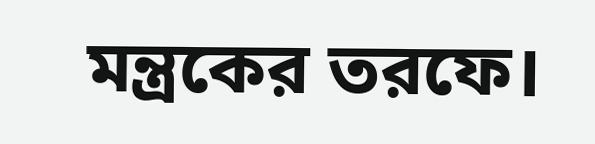মন্ত্রকের তরফে।